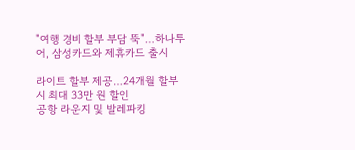"여행 경비 할부 부담 뚝"…하나투어, 삼성카드와 제휴카드 출시

라이트 할부 제공…24개월 할부 시 최대 33만 원 할인
공항 라운지 및 발레파킹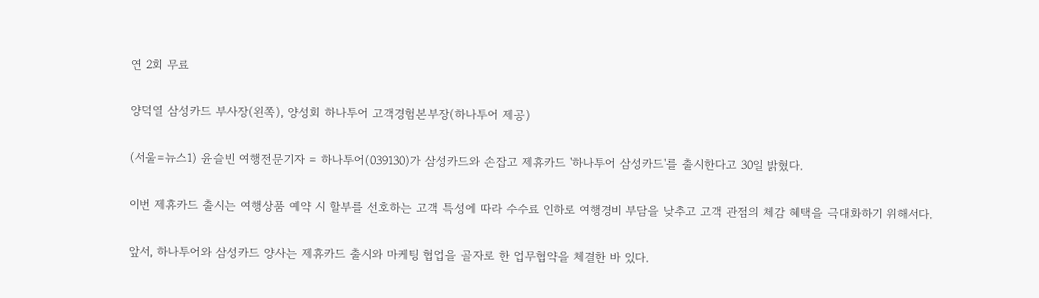연 2회 무료

양덕열 삼성카드 부사장(왼쪽), 양성회 하나투어 고객경험본부장(하나투어 제공)

(서울=뉴스1) 윤슬빈 여행전문기자 = 하나투어(039130)가 삼성카드와 손잡고 제휴카드 '하나투어 삼성카드'를 출시한다고 30일 밝혔다.

이번 제휴카드 출시는 여행상품 예약 시 할부를 선호하는 고객 특성에 따라 수수료 인하로 여행경비 부담을 낮추고 고객 관점의 체감 혜택을 극대화하기 위해서다.

앞서, 하나투어와 삼성카드 양사는 제휴카드 출시와 마케팅 협업을 골자로 한 업무협약을 체결한 바 있다.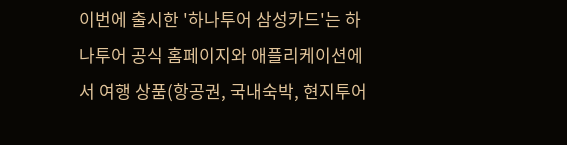이번에 출시한 '하나투어 삼성카드'는 하나투어 공식 홈페이지와 애플리케이션에서 여행 상품(항공권, 국내숙박, 현지투어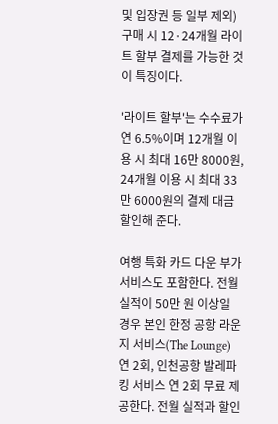및 입장권 등 일부 제외) 구매 시 12·24개월 라이트 할부 결제를 가능한 것이 특징이다.

'라이트 할부'는 수수료가 연 6.5%이며 12개월 이용 시 최대 16만 8000원, 24개월 이용 시 최대 33만 6000원의 결제 대금 할인해 준다.

여행 특화 카드 다운 부가 서비스도 포함한다. 전월 실적이 50만 원 이상일 경우 본인 한정 공항 라운지 서비스(The Lounge) 연 2회, 인천공항 발레파킹 서비스 연 2회 무료 제공한다. 전월 실적과 할인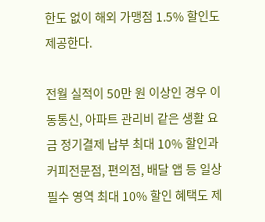한도 없이 해외 가맹점 1.5% 할인도 제공한다.

전월 실적이 50만 원 이상인 경우 이동통신, 아파트 관리비 같은 생활 요금 정기결제 납부 최대 10% 할인과 커피전문점, 편의점, 배달 앱 등 일상 필수 영역 최대 10% 할인 혜택도 제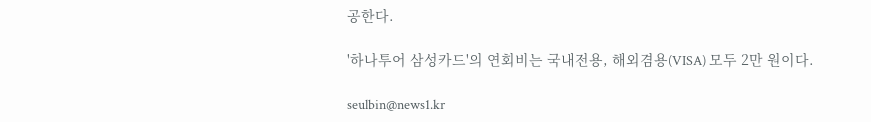공한다.

'하나투어 삼성카드'의 연회비는 국내전용, 해외겸용(VISA) 모두 2만 원이다.

seulbin@news1.kr